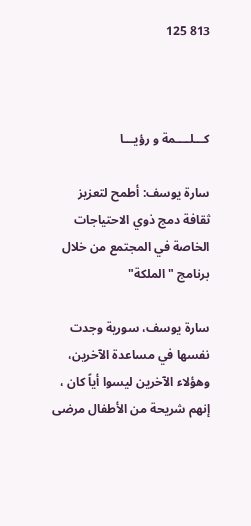813 125



كـــلــــمة و رؤيـــا

سارة يوسف: أطمح لتعزيز ثقافة دمج ذوي الاحتياجات الخاصة في المجتمع من خلال برنامج "الملكة"

سارة يوسف، سورية وجدت نفسها في مساعدة الآخرين، وهؤلاء الآخرين ليسوا أياً كان ، إنهم شريحة من الأطفال مرضى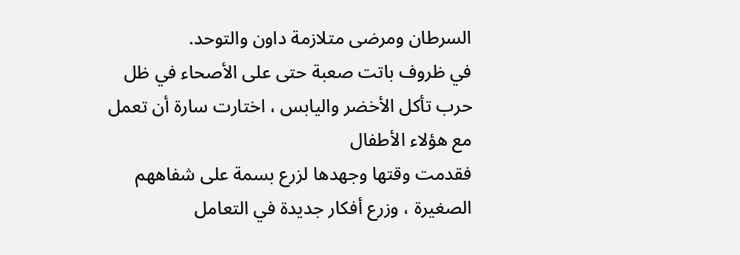السرطان ومرضى متلازمة داون والتوحد.
في ظروف باتت صعبة حتى على الأصحاء في ظل حرب تأكل الأخضر واليابس ، اختارت سارة أن تعمل مع هؤلاء الأطفال
فقدمت وقتها وجهدها لزرع بسمة على شفاههم الصغيرة ، وزرع أفكار جديدة في التعامل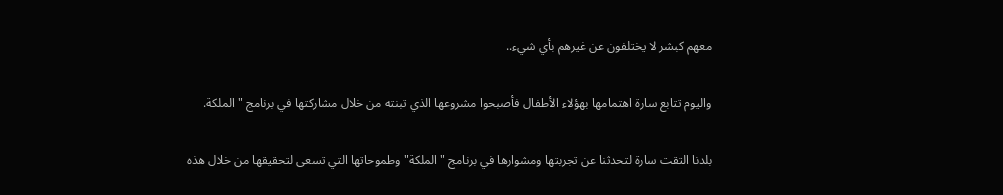معهم كبشر لا يختلفون عن غيرهم بأي شيء..

واليوم تتابع سارة اهتمامها بهؤلاء الأطفال فأصبحوا مشروعها الذي تبنته من خلال مشاركتها في برنامج "الملكة.

بلدنا التقت سارة لتحدثنا عن تجربتها ومشوارها في برنامج "الملكة" وطموحاتها التي تسعى لتحقيقها من خلال هذه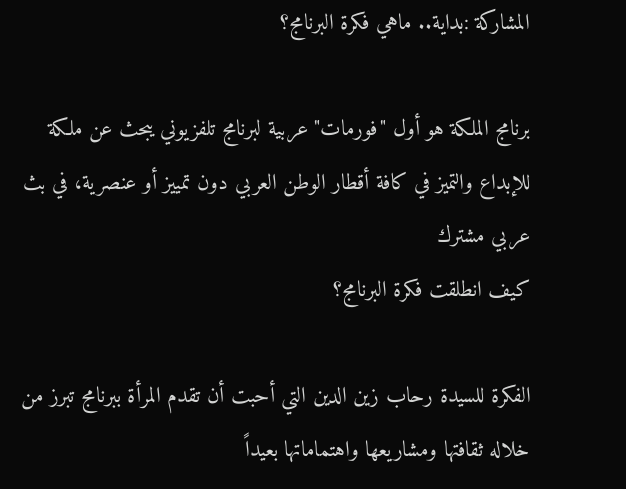المشاركة :بداية.. ماهي فكرة البرنامج؟

برنامج الملكة هو أول "فورمات" عربية لبرنامج تلفزيوني يبحث عن ملكة للإبداع والتميز في كافة أقطار الوطن العربي دون تمييز أو عنصرية، في بث عربي مشترك
كيف انطلقت فكرة البرنامج؟

الفكرة للسيدة رحاب زين الدين التي أحبت أن تقدم المرأة ببرنامج تبرز من خلاله ثقافتها ومشاريعها واهتماماتها بعيداً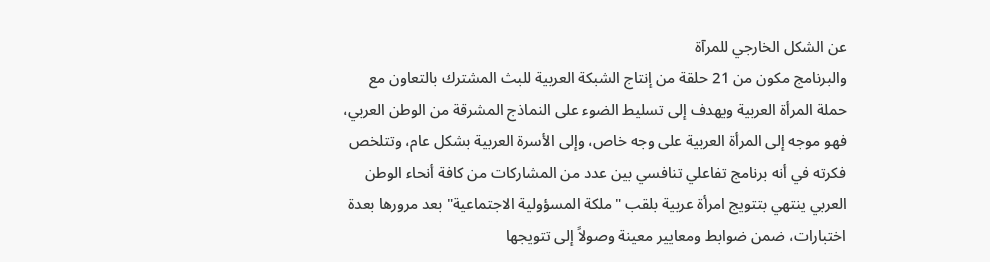عن الشكل الخارجي للمرآة
والبرنامج مكون من 21 حلقة من إنتاج الشبكة العربية للبث المشترك بالتعاون مع حملة المرأة العربية ويهدف إلى تسليط الضوء على النماذج المشرقة من الوطن العربي، فهو موجه إلى المرأة العربية على وجه خاص، وإلى الأسرة العربية بشكل عام، وتتلخص فكرته في أنه برنامج تفاعلي تنافسي بين عدد من المشاركات من كافة أنحاء الوطن العربي ينتهي بتتويج امرأة عربية بلقب "ملكة المسؤولية الاجتماعية" بعد مرورها بعدة اختبارات، ضمن ضوابط ومعايير معينة وصولاً إلى تتويجها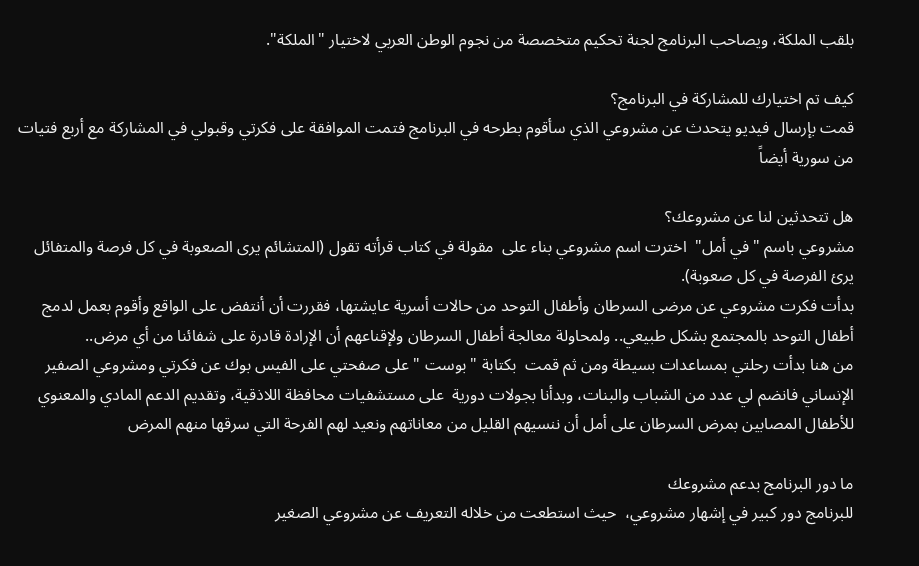بلقب الملكة، ويصاحب البرنامج لجنة تحكيم متخصصة من نجوم الوطن العربي لاختيار "الملكة".

كيف تم اختيارك للمشاركة في البرنامج؟
قمت بإرسال فيديو يتحدث عن مشروعي الذي سأقوم بطرحه في البرنامج فتمت الموافقة على فكرتي وقبولي في المشاركة مع أربع فتيات من سورية أيضاً

هل تتحدثين لنا عن مشروعك؟
مشروعي باسم "في أمل"  اخترت اسم مشروعي بناء على  مقولة في كتاب قرأته تقول (المتشائم يرى الصعوبة في كل فرصة والمتفائل يرئ الفرصة في كل صعوبة).
بدأت فكرت مشروعي عن مرضى السرطان وأطفال التوحد من حالات أسرية عايشتها، فقررت أن أنتفض على الواقع وأقوم بعمل لدمج أطفال التوحد بالمجتمع بشكل طبيعي.. ولمحاولة معالجة أطفال السرطان ولإقناعهم أن الإرادة قادرة على شفائنا من أي مرض..
من هنا بدأت رحلتي بمساعدات بسيطة ومن ثم قمت  بكتابة "بوست " على صفحتي على الفيس بوك عن فكرتي ومشروعي الصفير الإنساني فانضم لي عدد من الشباب والبنات، وبدأنا بجولات دورية  على مستشفيات محافظة اللاذقية، وتقديم الدعم المادي والمعنوي للأطفال المصابين بمرض السرطان على أمل أن ننسيهم القليل من معاناتهم ونعيد لهم الفرحة التي سرقها منهم المرض

ما دور البرنامج بدعم مشروعك
للبرنامج دور كبير في إشهار مشروعي،  حيث استطعت من خلاله التعريف عن مشروعي الصغير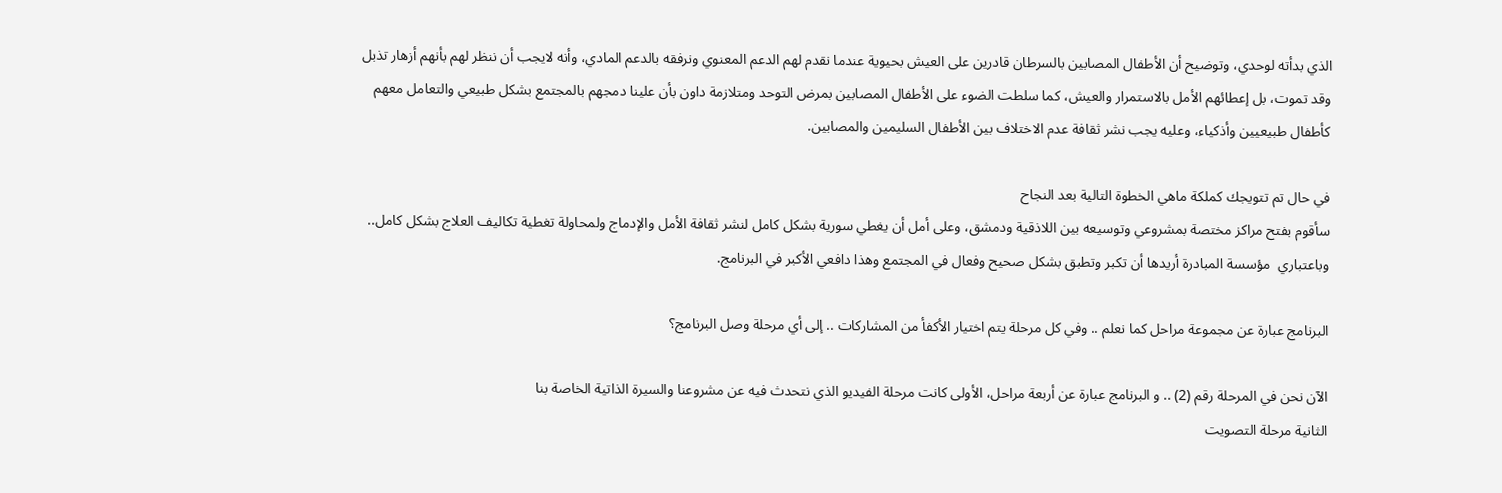الذي بدأته لوحدي، وتوضيح أن الأطفال المصابين بالسرطان قادرين على العيش بحيوية عندما نقدم لهم الدعم المعنوي ونرفقه بالدعم المادي، وأنه لايجب أن ننظر لهم بأنهم أزهار تذبل وقد تموت، بل إعطائهم الأمل بالاستمرار والعيش، كما سلطت الضوء على الأطفال المصابين بمرض التوحد ومتلازمة داون بأن علينا دمجهم بالمجتمع بشكل طبيعي والتعامل معهم كأطفال طبيعيين وأذكياء، وعليه يجب نشر ثقافة عدم الاختلاف بين الأطفال السليمين والمصابين.

في حال تم تتويجك كملكة ماهي الخطوة التالية بعد النجاح
سأقوم بفتح مراكز مختصة بمشروعي وتوسيعه بين اللاذقية ودمشق، وعلى أمل أن يغطي سورية بشكل كامل لنشر ثقافة الأمل والإدماج ولمحاولة تغطية تكاليف العلاج بشكل كامل..
وباعتباري  مؤسسة المبادرة أريدها أن تكبر وتطبق بشكل صحيح وفعال في المجتمع وهذا دافعي الأكبر في البرنامج.

البرنامج عبارة عن مجموعة مراحل كما نعلم .. وفي كل مرحلة يتم اختيار الأكفأ من المشاركات .. إلى أي مرحلة وصل البرنامج؟

الآن نحن في المرحلة رقم (2) .. و البرنامج عبارة عن أربعة مراحل، الأولى كانت مرحلة الفيديو الذي نتحدث فيه عن مشروعنا والسيرة الذاتية الخاصة بنا
الثانية مرحلة التصويت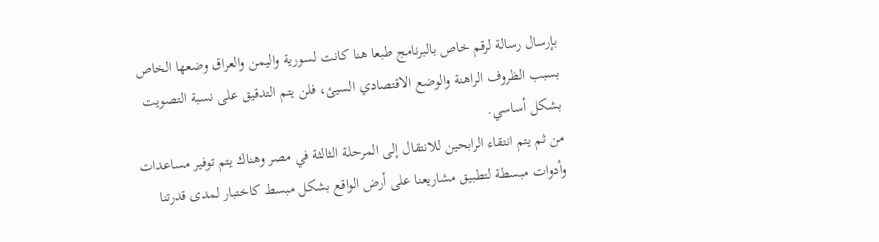بإرسال رسالة لرقم خاص بالبرنامج طبعا هنا كانت لسورية واليمن والعراق وضعها الخاص بسبب الظروف الراهنة والوضع الاقتصادي السيئ، فلن يتم التدقيق على نسبة التصويت بشكل أساسي.
من ثم يتم انتقاء الرابحين للانتقال إلى المرحلة الثالثة في مصر وهناك يتم توفير مساعدات وأدوات مبسطة لتطبيق مشاريعنا على أرض الواقع بشكل مبسط كاختبار لمدى قدرتنا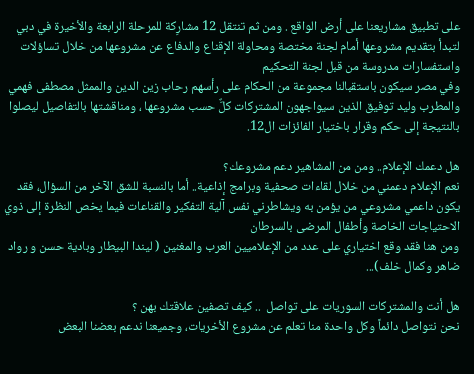على تطبيق مشاريعنا على أرض الواقع . ومن ثم تنتقل 12 مشارِكة للمرحلة الرابعة والأخيرة في دبي لتبدأ بتقديم مشروعها أمام لجنة مختصة ومحاولة الإقناع والدفاع عن مشروعها من خلال تساؤلات واستفسارات مدروسة من قبل لجنة التحكيم
وفي مصر سيكون باستقبالنا مجموعة من الحكام على رأسهم رحاب زين الدين والممثل مصطفى فهمي والمطرب وليد توفيق الذين سيواجهون المشتركات كلٌّ حسب مشروعها ، ومناقشتها بالتفاصيل ليصلوا بالنتيجة إلى حكم وقرار باختيار الفائزات ال12.

هل دعمك الإعلام.. ومن من المشاهير دعم مشروعك؟
نعم الإعلام دعمني من خلال لقاءات صحفية وبرامج إذاعية.. أما بالنسبة للشق الآخر من السؤال، فقد يكون داعمي مشروعي من يؤمن به ويشاطرني نفس آلية التفكير والقناعات فيما يخص النظرة إلى ذوي الاحتياجات الخاصة وأطفال المرضى بالسرطان
ومن هنا فقد وقع اختياري على عدد من الإعلاميين العرب والمغنين ( ليندا البيطار وبادية حسن و رواد ضاهر وكمال خلف)...

هل أنت والمشتركات السوريات على تواصل  .. كيف تصفين علاقتك بهن ؟
نحن نتواصل دائماً وكل واحدة منا تعلم عن مشروع الأخريات، وجميعنا ندعم بعضنا البعض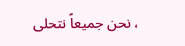، نحن جميعاً نتحلى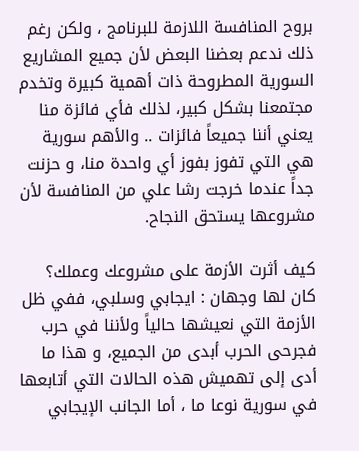بروح المنافسة اللازمة للبرنامج ، ولكن رغم ذلك ندعم بعضنا البعض لأن جميع المشاريع السورية المطروحة ذات أهمية كبيرة وتخدم مجتمعنا بشكل كبير، لذلك فأي فائزة منا يعني أننا جميعاً فائزات .. والأهم سورية هي التي تفوز بفوز أي واحدة منا، و حزنت جداً عندما خرجت رشا علي من المنافسة لأن مشروعها يستحق النجاح.

كيف أثرت الأزمة على مشروعك وعملك؟
كان لها وجهان : ايجابي وسلبي، ففي ظل الأزمة التي نعيشها حالياً ولأننا في حرب فجرحى الحرب أبدى من الجميع، و هذا ما أدى إلى تهميش هذه الحالات التي أتابعها في سورية نوعا ما ، أما الجانب الإيجابي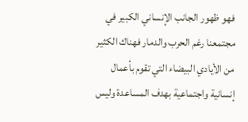فهو ظهور الجانب الإنساني الكبير في مجتمعنا رغم الحرب والدمار فهناك الكثير من الأيادي البيضاء التي تقوم بأعمال إنسانية واجتماعية بهدف المساعدة وليس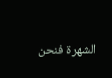الشهرة فنحن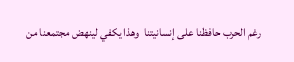رغم الحرب حافظنا على إنسانيتنا  وهذا يكفي لينهض مجتمعنا من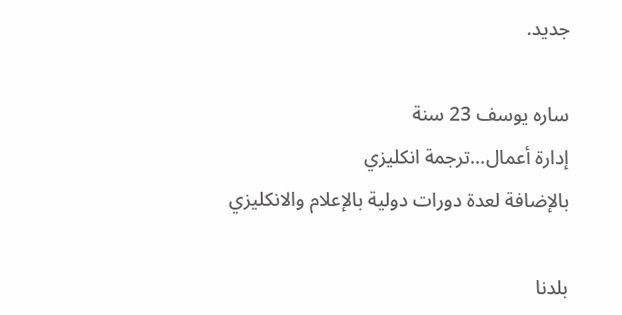جديد.

ساره يوسف 23 سنة
إدارة أعمال...ترجمة انكليزي
بالإضافة لعدة دورات دولية بالإعلام والانكليزي

بلدنا